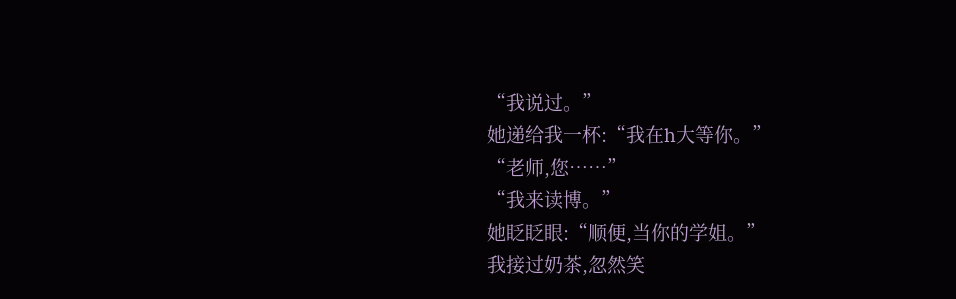“我说过。”
她递给我一杯:“我在h大等你。”
“老师,您……”
“我来读博。”
她眨眨眼:“顺便,当你的学姐。”
我接过奶茶,忽然笑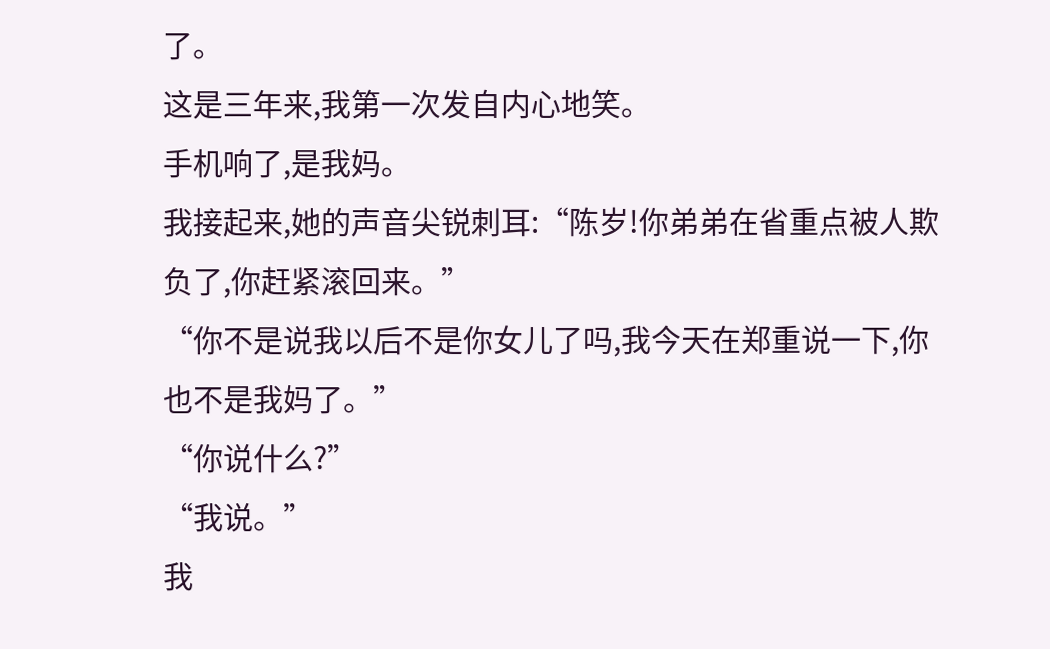了。
这是三年来,我第一次发自内心地笑。
手机响了,是我妈。
我接起来,她的声音尖锐刺耳:“陈岁!你弟弟在省重点被人欺负了,你赶紧滚回来。”
“你不是说我以后不是你女儿了吗,我今天在郑重说一下,你也不是我妈了。”
“你说什么?”
“我说。”
我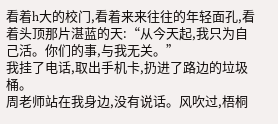看着h大的校门,看着来来往往的年轻面孔,看着头顶那片湛蓝的天:“从今天起,我只为自己活。你们的事,与我无关。”
我挂了电话,取出手机卡,扔进了路边的垃圾桶。
周老师站在我身边,没有说话。风吹过,梧桐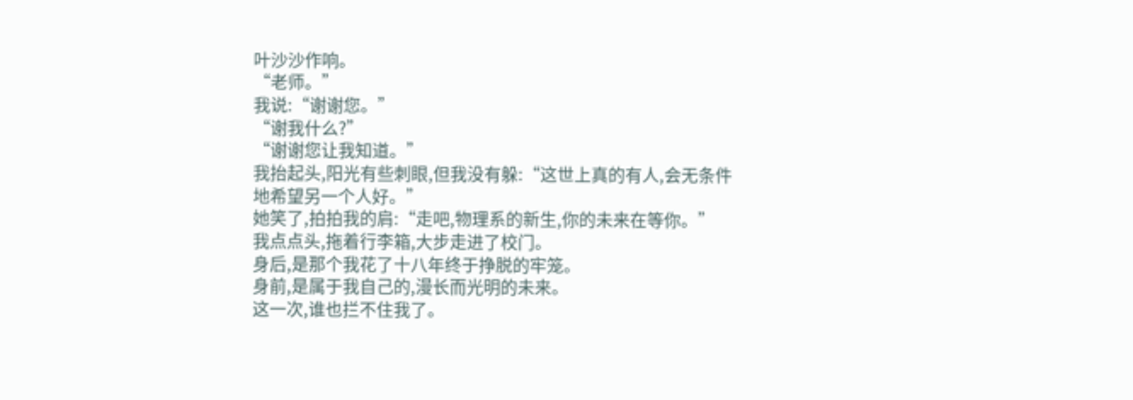叶沙沙作响。
“老师。”
我说:“谢谢您。”
“谢我什么?”
“谢谢您让我知道。”
我抬起头,阳光有些刺眼,但我没有躲:“这世上真的有人,会无条件地希望另一个人好。”
她笑了,拍拍我的肩:“走吧,物理系的新生,你的未来在等你。”
我点点头,拖着行李箱,大步走进了校门。
身后,是那个我花了十八年终于挣脱的牢笼。
身前,是属于我自己的,漫长而光明的未来。
这一次,谁也拦不住我了。